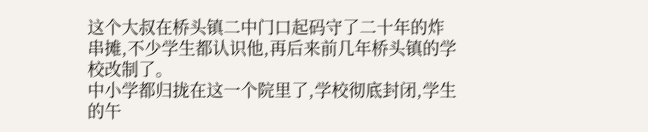这个大叔在桥头镇二中门口起码守了二十年的炸串摊,不少学生都认识他,再后来前几年桥头镇的学校改制了。
中小学都归拢在这一个院里了,学校彻底封闭,学生的午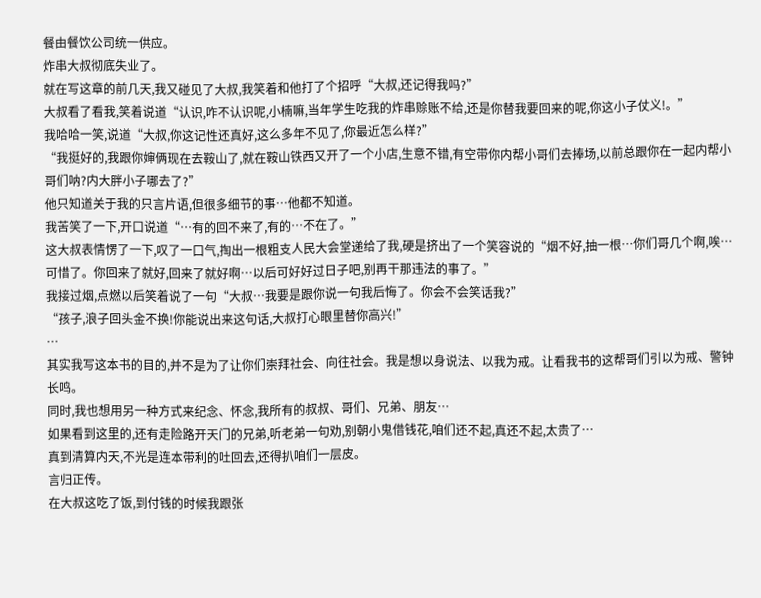餐由餐饮公司统一供应。
炸串大叔彻底失业了。
就在写这章的前几天,我又碰见了大叔,我笑着和他打了个招呼“大叔,还记得我吗?”
大叔看了看我,笑着说道“认识,咋不认识呢,小楠嘛,当年学生吃我的炸串赊账不给,还是你替我要回来的呢,你这小子仗义!。”
我哈哈一笑,说道“大叔,你这记性还真好,这么多年不见了,你最近怎么样?”
“我挺好的,我跟你婶俩现在去鞍山了,就在鞍山铁西又开了一个小店,生意不错,有空带你内帮小哥们去捧场,以前总跟你在一起内帮小哥们呐?内大胖小子哪去了?”
他只知道关于我的只言片语,但很多细节的事…他都不知道。
我苦笑了一下,开口说道“…有的回不来了,有的…不在了。”
这大叔表情愣了一下,叹了一口气,掏出一根粗支人民大会堂递给了我,硬是挤出了一个笑容说的“烟不好,抽一根…你们哥几个啊,唉…可惜了。你回来了就好,回来了就好啊…以后可好好过日子吧,别再干那违法的事了。”
我接过烟,点燃以后笑着说了一句“大叔…我要是跟你说一句我后悔了。你会不会笑话我?”
“孩子,浪子回头金不换!你能说出来这句话,大叔打心眼里替你高兴!”
…
其实我写这本书的目的,并不是为了让你们崇拜社会、向往社会。我是想以身说法、以我为戒。让看我书的这帮哥们引以为戒、警钟长鸣。
同时,我也想用另一种方式来纪念、怀念,我所有的叔叔、哥们、兄弟、朋友…
如果看到这里的,还有走险路开天门的兄弟,听老弟一句劝,别朝小鬼借钱花,咱们还不起,真还不起,太贵了…
真到清算内天,不光是连本带利的吐回去,还得扒咱们一层皮。
言归正传。
在大叔这吃了饭,到付钱的时候我跟张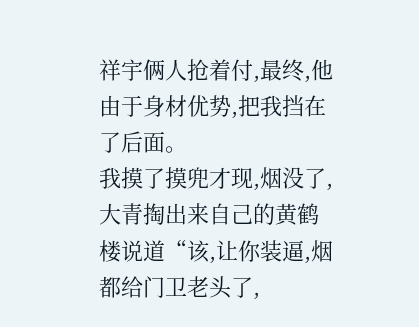祥宇俩人抢着付,最终,他由于身材优势,把我挡在了后面。
我摸了摸兜才现,烟没了,大青掏出来自己的黄鹤楼说道“该,让你装逼,烟都给门卫老头了,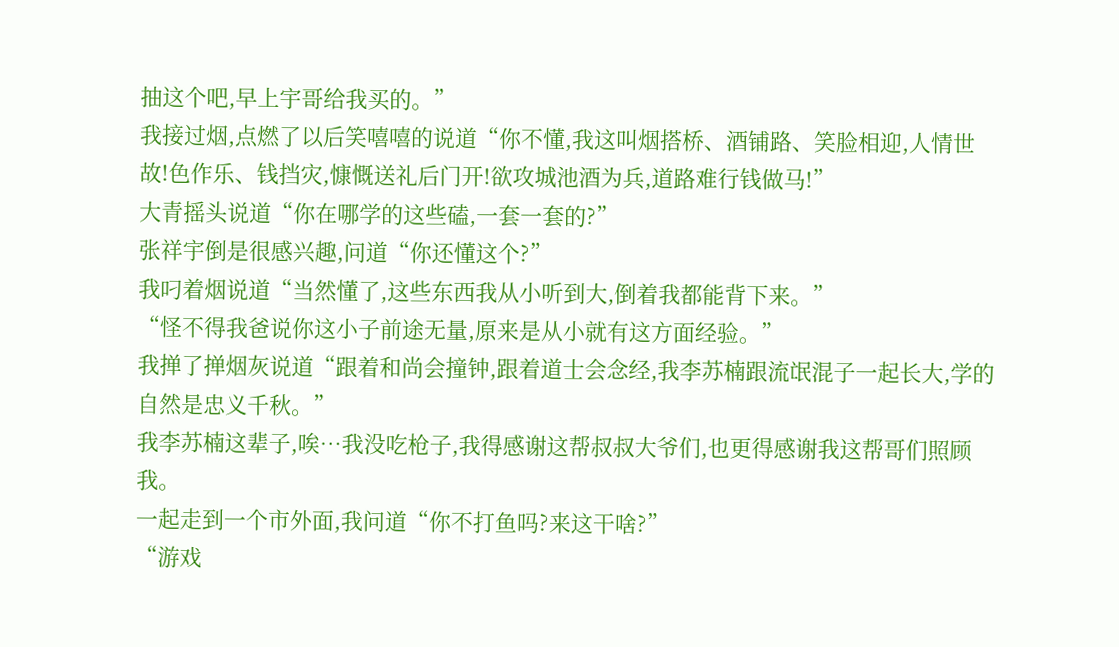抽这个吧,早上宇哥给我买的。”
我接过烟,点燃了以后笑嘻嘻的说道“你不懂,我这叫烟搭桥、酒铺路、笑脸相迎,人情世故!色作乐、钱挡灾,慷慨送礼后门开!欲攻城池酒为兵,道路难行钱做马!”
大青摇头说道“你在哪学的这些磕,一套一套的?”
张祥宇倒是很感兴趣,问道“你还懂这个?”
我叼着烟说道“当然懂了,这些东西我从小听到大,倒着我都能背下来。”
“怪不得我爸说你这小子前途无量,原来是从小就有这方面经验。”
我掸了掸烟灰说道“跟着和尚会撞钟,跟着道士会念经,我李苏楠跟流氓混子一起长大,学的自然是忠义千秋。”
我李苏楠这辈子,唉…我没吃枪子,我得感谢这帮叔叔大爷们,也更得感谢我这帮哥们照顾我。
一起走到一个市外面,我问道“你不打鱼吗?来这干啥?”
“游戏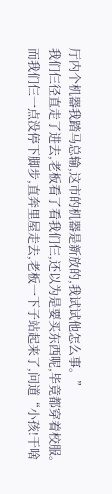厅内个机器我踏马总输,这市的机器是新放的,我试试他怎么事。”
我们仨径直走了进去,老板看了看我们仨,还以为是要买东西呢,毕竟都穿着校服。
而我们仨一点没停下脚步,直奔里屋走去,老板一下子站起来了,问道“小孩!干啥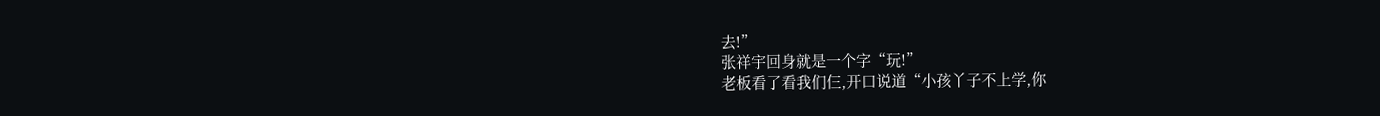去!”
张祥宇回身就是一个字“玩!”
老板看了看我们仨,开口说道“小孩丫子不上学,你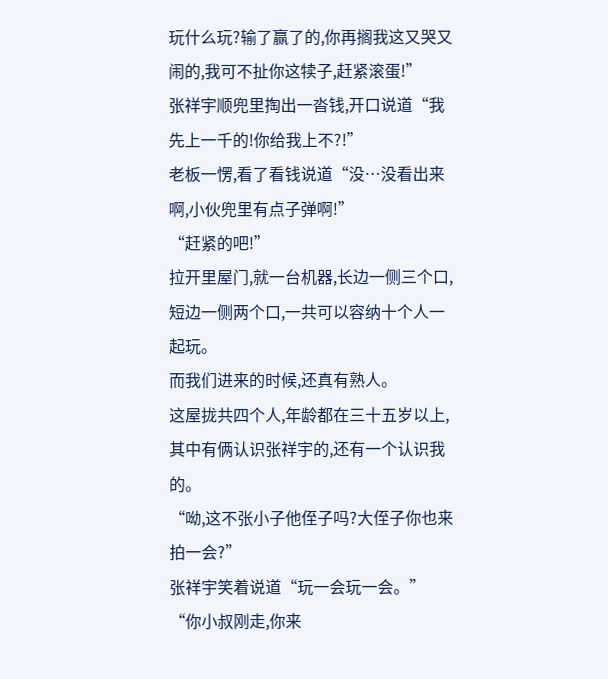玩什么玩?输了赢了的,你再搁我这又哭又闹的,我可不扯你这犊子,赶紧滚蛋!”
张祥宇顺兜里掏出一沓钱,开口说道“我先上一千的!你给我上不?!”
老板一愣,看了看钱说道“没…没看出来啊,小伙兜里有点子弹啊!”
“赶紧的吧!”
拉开里屋门,就一台机器,长边一侧三个口,短边一侧两个口,一共可以容纳十个人一起玩。
而我们进来的时候,还真有熟人。
这屋拢共四个人,年龄都在三十五岁以上,其中有俩认识张祥宇的,还有一个认识我的。
“呦,这不张小子他侄子吗?大侄子你也来拍一会?”
张祥宇笑着说道“玩一会玩一会。”
“你小叔刚走,你来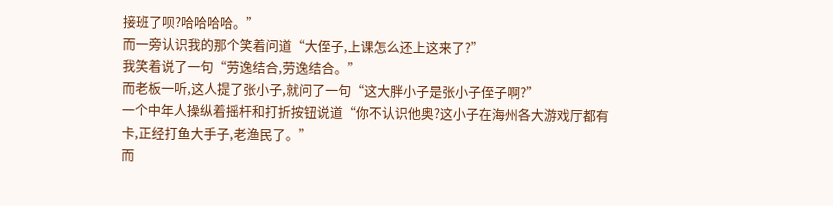接班了呗?哈哈哈哈。”
而一旁认识我的那个笑着问道“大侄子,上课怎么还上这来了?”
我笑着说了一句“劳逸结合,劳逸结合。”
而老板一听,这人提了张小子,就问了一句“这大胖小子是张小子侄子啊?”
一个中年人操纵着摇杆和打折按钮说道“你不认识他奥?这小子在海州各大游戏厅都有卡,正经打鱼大手子,老渔民了。”
而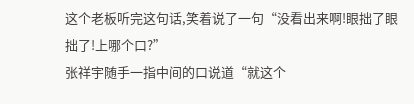这个老板听完这句话,笑着说了一句“没看出来啊!眼拙了眼拙了!上哪个口?”
张祥宇随手一指中间的口说道“就这个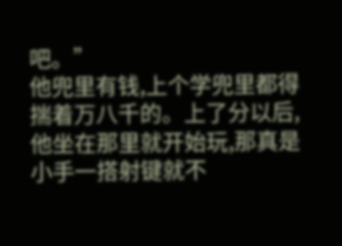吧。”
他兜里有钱,上个学兜里都得揣着万八千的。上了分以后,他坐在那里就开始玩,那真是小手一搭射键就不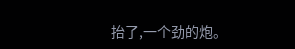抬了,一个劲的炮。